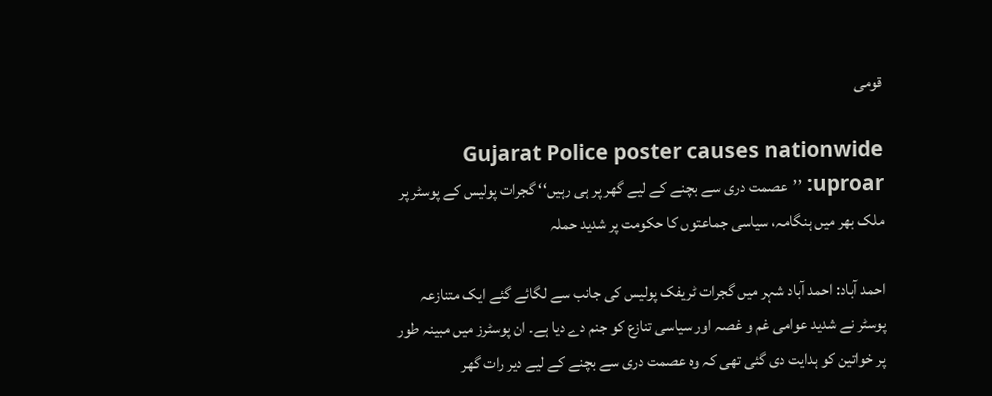قومی

Gujarat Police poster causes nationwide uproar: ’’عصمت دری سے بچنے کے لیے گھر پر ہی رہیں‘‘ گجرات پولیس کے پوسٹر پر ملک بھر میں ہنگامہ، سیاسی جماعتوں کا حکومت پر شدید حملہ

احمد آباد: احمد آباد شہر میں گجرات ٹریفک پولیس کی جانب سے لگائے گئے ایک متنازعہ پوسٹر نے شدید عوامی غم و غصہ اور سیاسی تنازع کو جنم دے دیا ہے۔ ان پوسٹرز میں مبینہ طور پر خواتین کو ہدایت دی گئی تھی کہ وہ عصمت دری سے بچنے کے لیے دیر رات گھر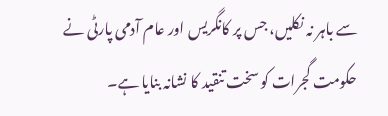سے باہر نہ نکلیں، جس پر کانگریس اور عام آدمی پارٹی نے حکومت گجرات کو سخت تنقید کا نشانہ بنایا ہے۔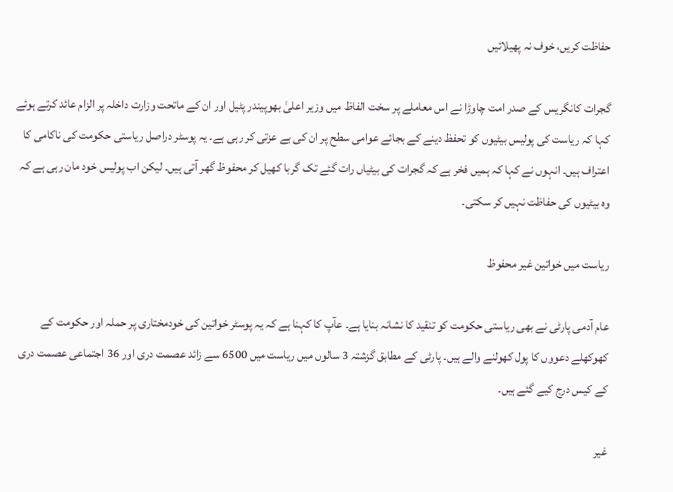حفاظت کریں، خوف نہ پھیلائیں

گجرات کانگریس کے صدر امت چاوڑا نے اس معاملے پر سخت الفاظ میں وزیر اعلیٰ بھوپیندر پٹیل اور ان کے ماتحت وزارت داخلہ پر الزام عائد کرتے ہوئے کہا کہ ریاست کی پولیس بیٹیوں کو تحفظ دینے کے بجائے عوامی سطح پر ان کی بے عزتی کر رہی ہے۔ یہ پوسٹر دراصل ریاستی حکومت کی ناکامی کا اعتراف ہیں۔ انہوں نے کہا کہ ہمیں فخر ہے کہ گجرات کی بیٹیاں رات گئے تک گربا کھیل کر محفوظ گھر آتی ہیں۔ لیکن اب پولیس خود مان رہی ہے کہ وہ بیٹیوں کی حفاظت نہیں کر سکتی۔

ریاست میں خواتین غیر محفوظ

عام آدمی پارٹی نے بھی ریاستی حکومت کو تنقید کا نشانہ بنایا ہے۔ عآپ کا کہنا ہے کہ یہ پوسٹر خواتین کی خودمختاری پر حملہ اور حکومت کے کھوکھلے دعووں کا پول کھولنے والے ہیں۔ پارٹی کے مطابق گزشتہ 3 سالوں میں ریاست میں 6500 سے زائد عصمت دری اور 36 اجتماعی عصمت دری کے کیس درج کیے گئے ہیں۔

غیر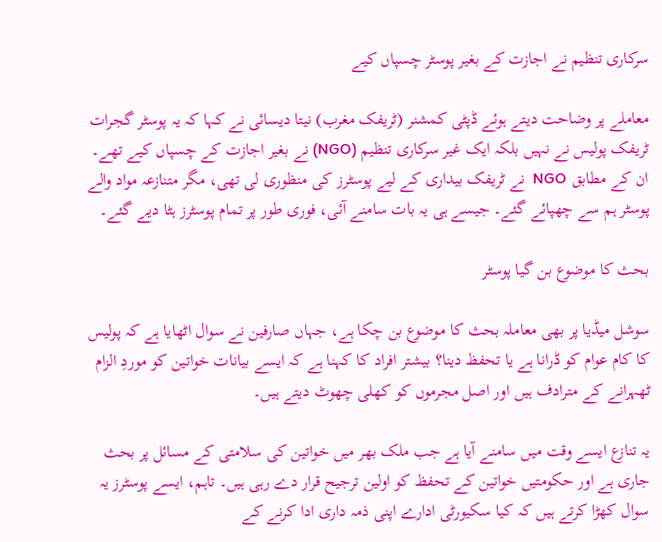سرکاری تنظیم نے اجازت کے بغیر پوسٹر چسپاں کیے

معاملے پر وضاحت دیتے ہوئے ڈپٹی کمشنر (ٹریفک مغرب) نیتا دیسائی نے کہا کہ یہ پوسٹر گجرات ٹریفک پولیس نے نہیں بلکہ ایک غیر سرکاری تنظیم (NGO) نے بغیر اجازت کے چسپاں کیے تھے۔ ان کے مطابق NGO  نے ٹریفک بیداری کے لیے پوسٹرز کی منظوری لی تھی، مگر متنازعہ مواد والے پوسٹر ہم سے چھپائے گئے۔ جیسے ہی یہ بات سامنے آئی، فوری طور پر تمام پوسٹرز ہٹا دیے گئے۔

بحث کا موضوع بن گیا پوسٹر

سوشل میڈیا پر بھی معاملہ بحث کا موضوع بن چکا ہے، جہاں صارفین نے سوال اٹھایا ہے کہ پولیس کا کام عوام کو ڈرانا ہے یا تحفظ دینا؟ بیشتر افراد کا کہنا ہے کہ ایسے بیانات خواتین کو موردِ الزام ٹھہرانے کے مترادف ہیں اور اصل مجرموں کو کھلی چھوٹ دیتے ہیں۔

یہ تنازع ایسے وقت میں سامنے آیا ہے جب ملک بھر میں خواتین کی سلامتی کے مسائل پر بحث جاری ہے اور حکومتیں خواتین کے تحفظ کو اولین ترجیح قرار دے رہی ہیں۔ تاہم، ایسے پوسٹرز یہ سوال کھڑا کرتے ہیں کہ کیا سکیورٹی ادارے اپنی ذمہ داری ادا کرنے کے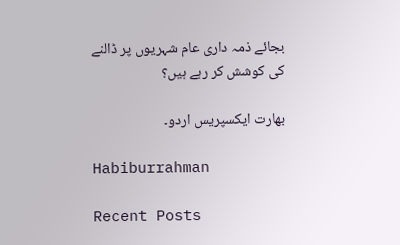بجائے ذمہ داری عام شہریوں پر ڈالنے کی کوشش کر رہے ہیں؟

بھارت ایکسپریس اردو۔

Habiburrahman

Recent Posts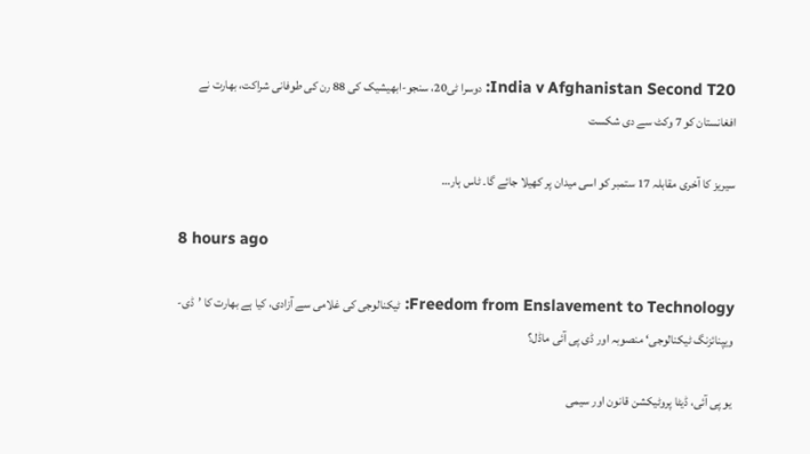India v Afghanistan Second T20: دوسرا ٹی20، سنجو-ابھیشیک کی 88 رن کی طوفانی شراکت، بھارت نے افغانستان کو 7 وکٹ سے دی شکست

سیریز کا آخری مقابلہ 17 ستمبر کو اسی میدان پر کھیلا جائے گا۔ ٹاس ہار…

8 hours ago

Freedom from Enslavement to Technology: ٹیکنالوجی کی غلامی سے آزادی، کیا ہے بھارت کا ’ڈی- ویپنائزنگ ٹیکنالوجی‘ منصوبہ اور ڈی پی آئی ماڈل؟

یو پی آئی، ڈیٹا پروٹیکشن قانون اور سیمی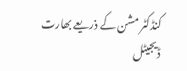کنڈکٹر مشن کے ذریعے بھارت ڈیجیٹل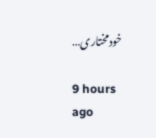خودمختاری…

9 hours ago